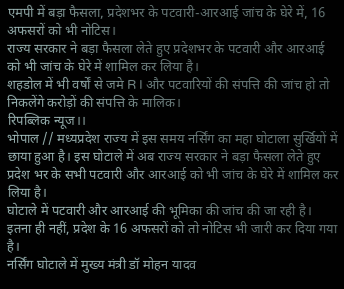एमपी में बड़ा फैसला, प्रदेशभर के पटवारी-आरआई जांच के घेरे में, 16 अफसरों को भी नोटिस।
राज्य सरकार ने बड़ा फैसला लेते हुए प्रदेशभर के पटवारी और आरआई को भी जांच के घेरे में शामिल कर लिया है।
शहडोल में भी वर्षों से जमे R I और पटवारियों की संपत्ति की जांच हो तो निकलेंगे करोड़ों की संपत्ति के मालिक।
रिपब्लिक न्यूज।।
भोपाल // मध्यप्रदेश राज्य में इस समय नर्सिंग का महा घोटाला सुर्खियों में छाया हुआ है। इस घोटाले में अब राज्य सरकार ने बड़ा फैसला लेते हुए प्रदेश भर के सभी पटवारी और आरआई को भी जांच के घेरे में शामिल कर लिया है।
घोटाले में पटवारी और आरआई की भूमिका की जांच की जा रही है। इतना ही नहीं, प्रदेश के 16 अफसरों को तो नोटिस भी जारी कर दिया गया है।
नर्सिंग घोटाले में मुख्य मंत्री डॉ मोहन यादव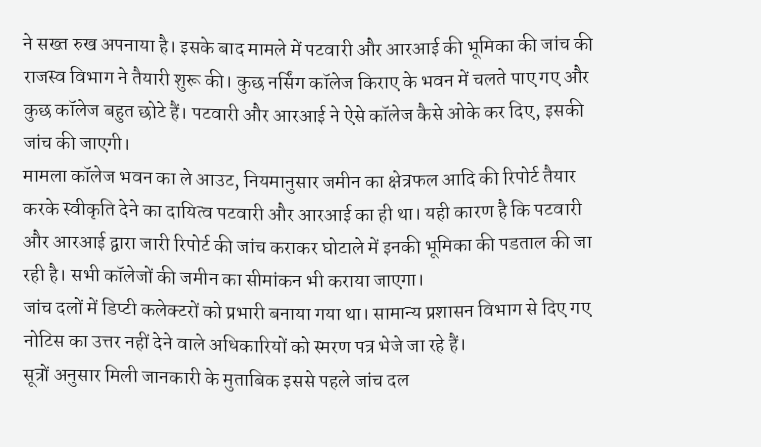ने सख्त रुख अपनाया है। इसके बाद मामले में पटवारी और आरआई की भूमिका की जांच की राजस्व विभाग ने तैयारी शुरू की। कुछ नर्सिंग कॉलेज किराए के भवन में चलते पाए गए और कुछ कॉलेज बहुत छोटे हैं। पटवारी और आरआई ने ऐसे कॉलेज कैसे ओके कर दिए, इसकी जांच की जाएगी।
मामला कॉलेज भवन का ले आउट, नियमानुसार जमीन का क्षेत्रफल आदि की रिपोर्ट तैयार करके स्वीकृति देने का दायित्व पटवारी और आरआई का ही था। यही कारण है कि पटवारी और आरआई द्वारा जारी रिपोर्ट की जांच कराकर घोटाले में इनकी भूमिका की पडताल की जा रही है। सभी कॉलेजों की जमीन का सीमांकन भी कराया जाएगा।
जांच दलों में डिप्टी कलेक्टरों को प्रभारी बनाया गया था। सामान्य प्रशासन विभाग से दिए गए नोटिस का उत्तर नहीं देने वाले अधिकारियों को स्मरण पत्र भेजे जा रहे हैं।
सूत्रों अनुसार मिली जानकारी के मुताबिक इससे पहले जांच दल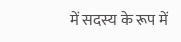में सदस्य के रूप में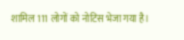शामिल 111 लोगों को नोटिस भेजा गया है।